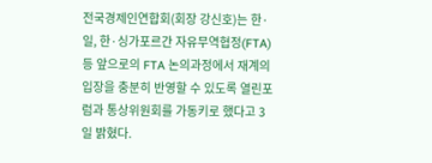전국경제인연합회(회장 강신호)는 한·일, 한·싱가포르간 자유무역협정(FTA) 등 앞으로의 FTA 논의과정에서 재계의 입장을 충분히 반영할 수 있도록 열린포럼과 통상위원회를 가동키로 했다고 3일 밝혔다.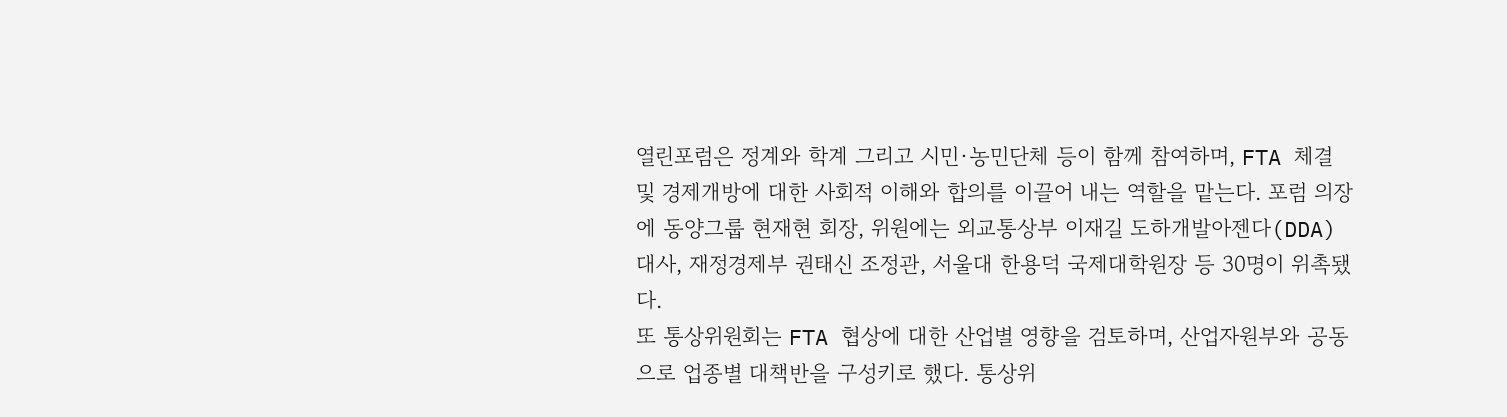열린포럼은 정계와 학계 그리고 시민·농민단체 등이 함께 참여하며, FTA 체결 및 경제개방에 대한 사회적 이해와 합의를 이끌어 내는 역할을 맡는다. 포럼 의장에 동양그룹 현재현 회장, 위원에는 외교통상부 이재길 도하개발아젠다(DDA) 대사, 재정경제부 권태신 조정관, 서울대 한용덕 국제대학원장 등 30명이 위촉됐다.
또 통상위원회는 FTA 협상에 대한 산업별 영향을 검토하며, 산업자원부와 공동으로 업종별 대책반을 구성키로 했다. 통상위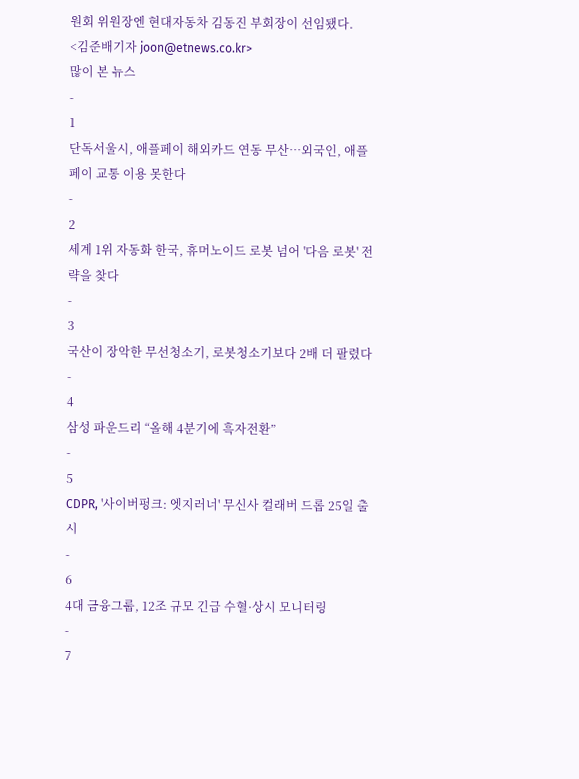원회 위원장엔 현대자동차 김동진 부회장이 선임됐다.
<김준배기자 joon@etnews.co.kr>
많이 본 뉴스
-
1
단독서울시, 애플페이 해외카드 연동 무산…외국인, 애플페이 교통 이용 못한다
-
2
세계 1위 자동화 한국, 휴머노이드 로봇 넘어 '다음 로봇' 전략을 찾다
-
3
국산이 장악한 무선청소기, 로봇청소기보다 2배 더 팔렸다
-
4
삼성 파운드리 “올해 4분기에 흑자전환”
-
5
CDPR, '사이버펑크: 엣지러너' 무신사 컬래버 드롭 25일 출시
-
6
4대 금융그룹, 12조 규모 긴급 수혈·상시 모니터링
-
7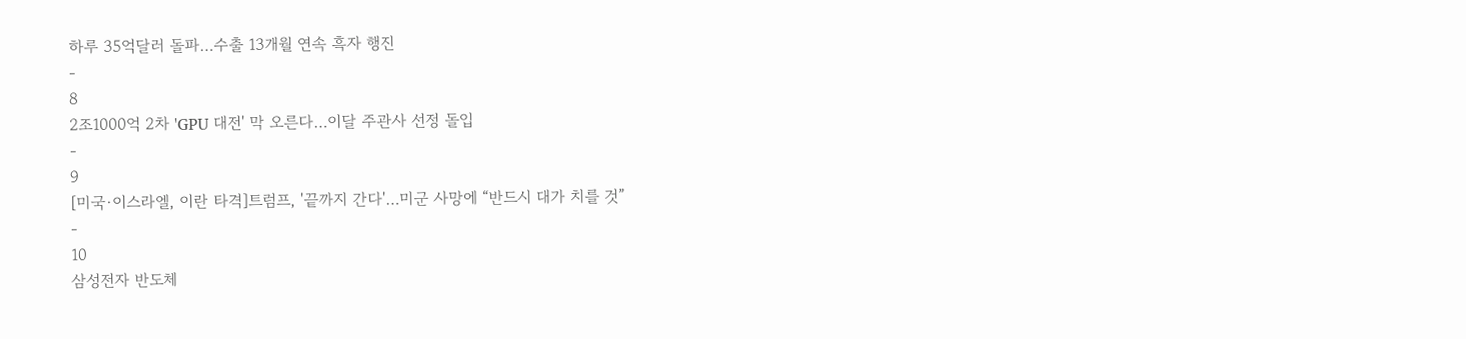하루 35억달러 돌파…수출 13개월 연속 흑자 행진
-
8
2조1000억 2차 'GPU 대전' 막 오른다…이달 주관사 선정 돌입
-
9
[미국·이스라엘, 이란 타격]트럼프, '끝까지 간다'…미군 사망에 “반드시 대가 치를 것”
-
10
삼성전자 반도체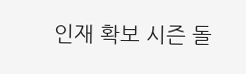인재 확보 시즌 돌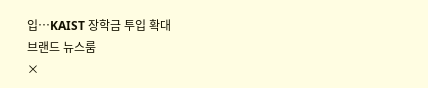입…KAIST 장학금 투입 확대
브랜드 뉴스룸
×